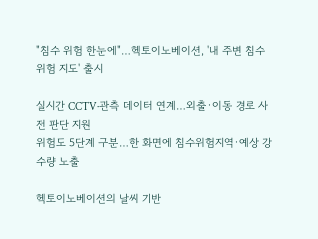"침수 위험 한눈에"…헥토이노베이션, '내 주변 침수 위험 지도' 출시

실시간 CCTV·관측 데이터 연계…외출·이동 경로 사전 판단 지원
위험도 5단계 구분…한 화면에 침수위험지역·예상 강수량 노출

헥토이노베이션의 날씨 기반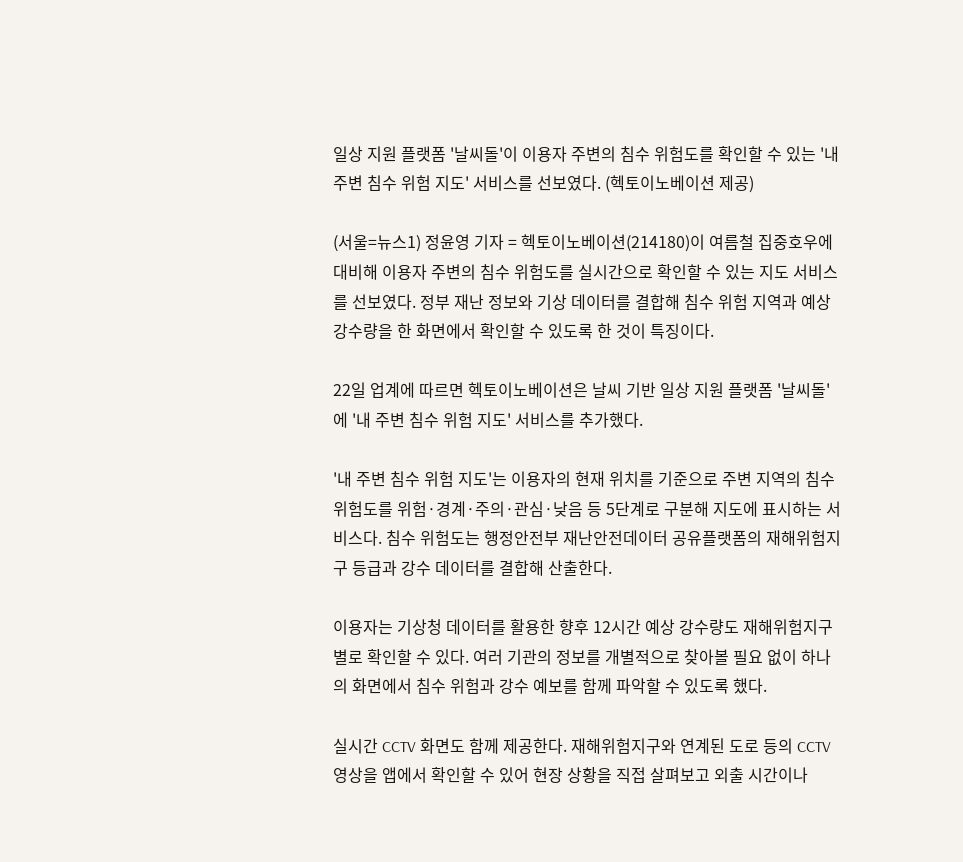일상 지원 플랫폼 '날씨돌'이 이용자 주변의 침수 위험도를 확인할 수 있는 '내 주변 침수 위험 지도' 서비스를 선보였다. (헥토이노베이션 제공)

(서울=뉴스1) 정윤영 기자 = 헥토이노베이션(214180)이 여름철 집중호우에 대비해 이용자 주변의 침수 위험도를 실시간으로 확인할 수 있는 지도 서비스를 선보였다. 정부 재난 정보와 기상 데이터를 결합해 침수 위험 지역과 예상 강수량을 한 화면에서 확인할 수 있도록 한 것이 특징이다.

22일 업계에 따르면 헥토이노베이션은 날씨 기반 일상 지원 플랫폼 '날씨돌'에 '내 주변 침수 위험 지도' 서비스를 추가했다.

'내 주변 침수 위험 지도'는 이용자의 현재 위치를 기준으로 주변 지역의 침수 위험도를 위험·경계·주의·관심·낮음 등 5단계로 구분해 지도에 표시하는 서비스다. 침수 위험도는 행정안전부 재난안전데이터 공유플랫폼의 재해위험지구 등급과 강수 데이터를 결합해 산출한다.

이용자는 기상청 데이터를 활용한 향후 12시간 예상 강수량도 재해위험지구별로 확인할 수 있다. 여러 기관의 정보를 개별적으로 찾아볼 필요 없이 하나의 화면에서 침수 위험과 강수 예보를 함께 파악할 수 있도록 했다.

실시간 CCTV 화면도 함께 제공한다. 재해위험지구와 연계된 도로 등의 CCTV 영상을 앱에서 확인할 수 있어 현장 상황을 직접 살펴보고 외출 시간이나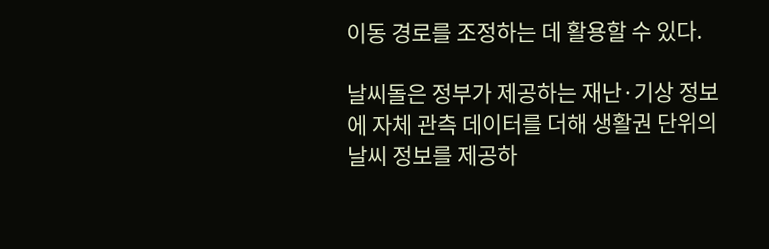이동 경로를 조정하는 데 활용할 수 있다.

날씨돌은 정부가 제공하는 재난·기상 정보에 자체 관측 데이터를 더해 생활권 단위의 날씨 정보를 제공하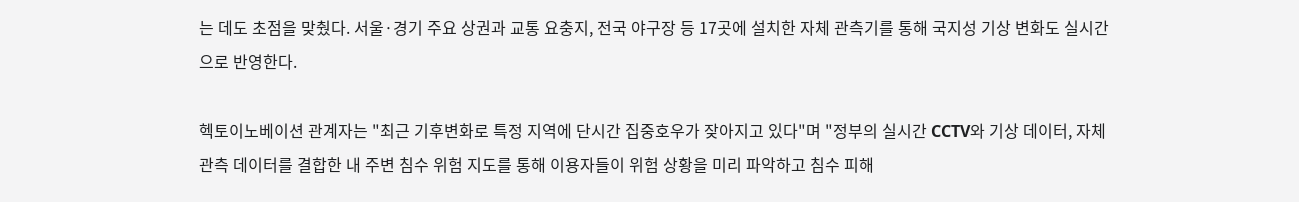는 데도 초점을 맞췄다. 서울·경기 주요 상권과 교통 요충지, 전국 야구장 등 17곳에 설치한 자체 관측기를 통해 국지성 기상 변화도 실시간으로 반영한다.

헥토이노베이션 관계자는 "최근 기후변화로 특정 지역에 단시간 집중호우가 잦아지고 있다"며 "정부의 실시간 CCTV와 기상 데이터, 자체 관측 데이터를 결합한 내 주변 침수 위험 지도를 통해 이용자들이 위험 상황을 미리 파악하고 침수 피해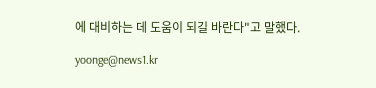에 대비하는 데 도움이 되길 바란다"고 말했다.

yoonge@news1.kr